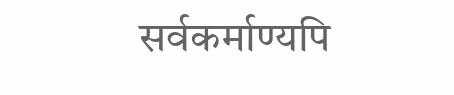सर्वकर्माण्यपि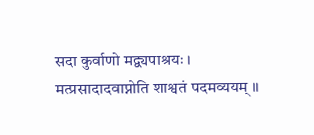सदा कुर्वाणो मद्व्यपाश्रयः ।
मत्प्रसादादवाप्नोति शाश्वतं पदमव्ययम् ॥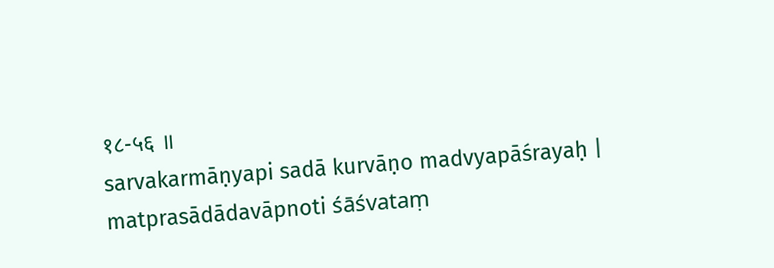१८-५६ ॥
sarvakarmāṇyapi sadā kurvāṇo madvyapāśrayaḥ |
matprasādādavāpnoti śāśvataṃ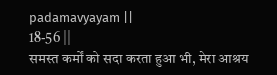padamavyayam ||
18-56 ||
समस्त कर्मों को सदा करता हुआ भी, मेरा आश्रय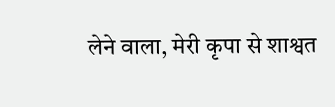लेने वाला, मेरी कृपा से शाश्वत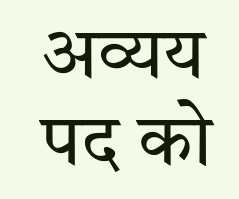अव्यय पद को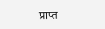प्राप्त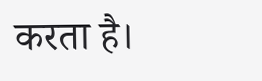करता है।